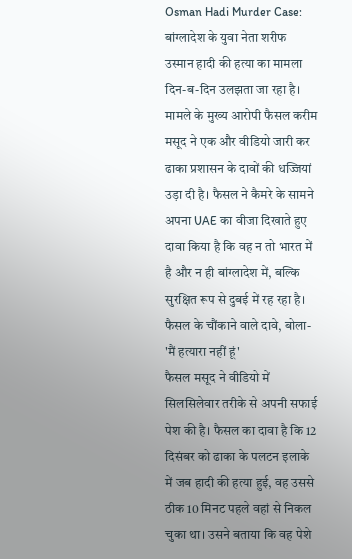Osman Hadi Murder Case: बांग्लादेश के युवा नेता शरीफ उस्मान हादी की हत्या का मामला दिन-ब-दिन उलझता जा रहा है। मामले के मुख्य आरोपी फैसल करीम मसूद ने एक और वीडियो जारी कर ढाका प्रशासन के दावों की धज्जियां उड़ा दी है। फैसल ने कैमरे के सामने अपना UAE का वीजा दिखाते हुए दावा किया है कि वह न तो भारत में है और न ही बांग्लादेश में, बल्कि सुरक्षित रूप से दुबई में रह रहा है।
फैसल के चौंकाने वाले दावे, बोला- 'मैं हत्यारा नहीं हूं'
फैसल मसूद ने वीडियो में सिलसिलेवार तरीके से अपनी सफाई पेश की है। फैसल का दावा है कि 12 दिसंबर को ढाका के पलटन इलाके में जब हादी की हत्या हुई, वह उससे ठीक 10 मिनट पहले वहां से निकल चुका था। उसने बताया कि वह पेशे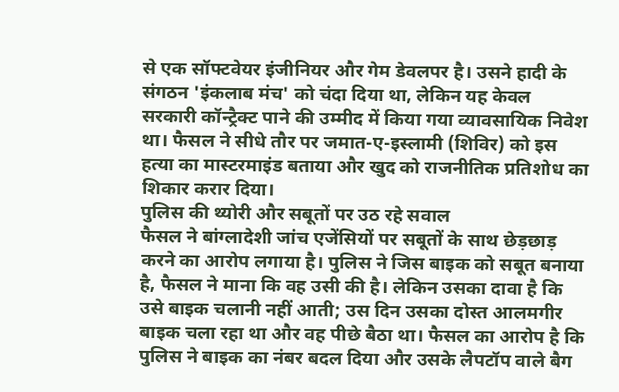से एक सॉफ्टवेयर इंजीनियर और गेम डेवलपर है। उसने हादी के संगठन 'इंकलाब मंच' को चंदा दिया था, लेकिन यह केवल सरकारी कॉन्ट्रैक्ट पाने की उम्मीद में किया गया व्यावसायिक निवेश था। फैसल ने सीधे तौर पर जमात-ए-इस्लामी (शिविर) को इस हत्या का मास्टरमाइंड बताया और खुद को राजनीतिक प्रतिशोध का शिकार करार दिया।
पुलिस की थ्योरी और सबूतों पर उठ रहे सवाल
फैसल ने बांग्लादेशी जांच एजेंसियों पर सबूतों के साथ छेड़छाड़ करने का आरोप लगाया है। पुलिस ने जिस बाइक को सबूत बनाया है, फैसल ने माना कि वह उसी की है। लेकिन उसका दावा है कि उसे बाइक चलानी नहीं आती; उस दिन उसका दोस्त आलमगीर बाइक चला रहा था और वह पीछे बैठा था। फैसल का आरोप है कि पुलिस ने बाइक का नंबर बदल दिया और उसके लैपटॉप वाले बैग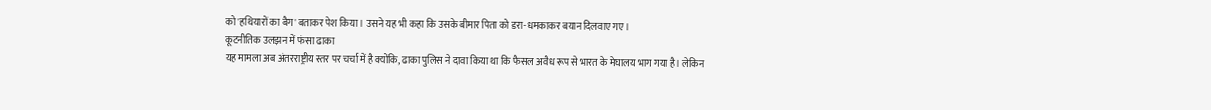को 'हथियारों का बैग' बताकर पेश किया। उसने यह भी कहा कि उसके बीमार पिता को डरा-धमकाकर बयान दिलवाए गए।
कूटनीतिक उलझन में फंसा ढाका
यह मामला अब अंतरराष्ट्रीय स्तर पर चर्चा में है क्योंकि, ढाका पुलिस ने दावा किया था कि फैसल अवैध रूप से भारत के मेघालय भाग गया है। लेकिन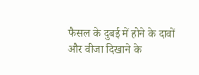फैसल के दुबई में होने के दावों और वीजा दिखाने के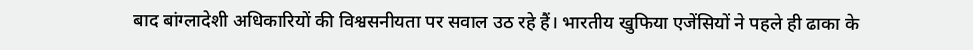बाद बांग्लादेशी अधिकारियों की विश्वसनीयता पर सवाल उठ रहे हैं। भारतीय खुफिया एजेंसियों ने पहले ही ढाका के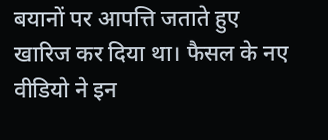बयानों पर आपत्ति जताते हुए खारिज कर दिया था। फैसल के नए वीडियो ने इन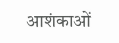आशंकाओं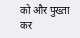को और पुख्ता कर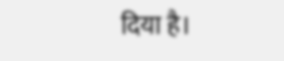दिया है।